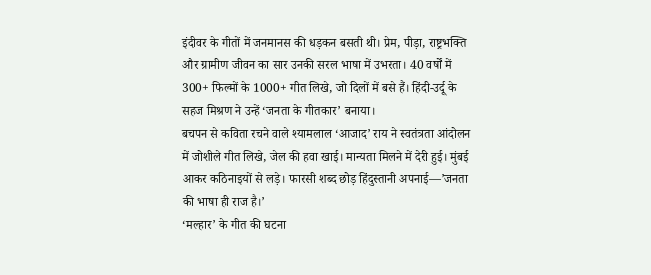इंदीवर के गीतों में जनमानस की धड़कन बसती थी। प्रेम, पीड़ा, राष्ट्रभक्ति और ग्रामीण जीवन का सार उनकी सरल भाषा में उभरता। 40 वर्षों में 300+ फिल्मों के 1000+ गीत लिखे, जो दिलों में बसे हैं। हिंदी-उर्दू के सहज मिश्रण ने उन्हें ‘जनता के गीतकार’ बनाया।
बचपन से कविता रचने वाले श्यामलाल ‘आजाद’ राय ने स्वतंत्रता आंदोलन में जोशीले गीत लिखे, जेल की हवा खाई। मान्यता मिलने में देरी हुई। मुंबई आकर कठिनाइयों से लड़े। फारसी शब्द छोड़ हिंदुस्तानी अपनाई—’जनता की भाषा ही राज है।’
‘मल्हार’ के गीत की घटना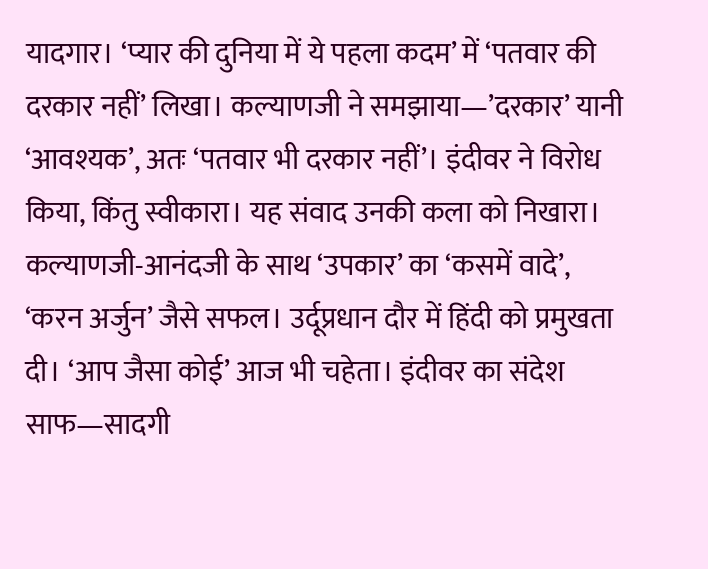यादगार। ‘प्यार की दुनिया में ये पहला कदम’ में ‘पतवार की दरकार नहीं’ लिखा। कल्याणजी ने समझाया—’दरकार’ यानी ‘आवश्यक’, अतः ‘पतवार भी दरकार नहीं’। इंदीवर ने विरोध किया, किंतु स्वीकारा। यह संवाद उनकी कला को निखारा।
कल्याणजी-आनंदजी के साथ ‘उपकार’ का ‘कसमें वादे’, ‘करन अर्जुन’ जैसे सफल। उर्दूप्रधान दौर में हिंदी को प्रमुखता दी। ‘आप जैसा कोई’ आज भी चहेता। इंदीवर का संदेश साफ—सादगी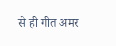से ही गीत अमर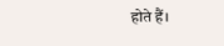होते हैं।